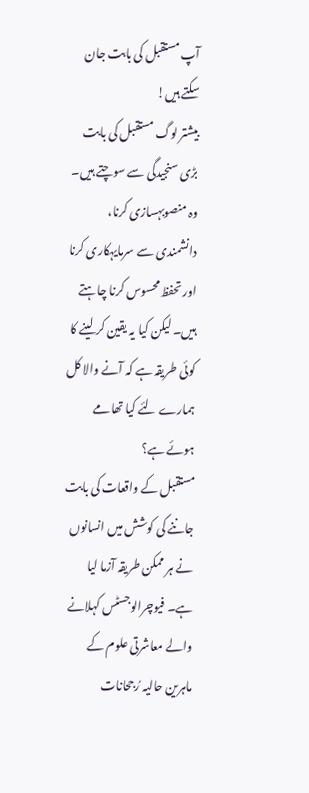آپ مستقبل کی بابت جان سکتے ہیں!
بیشتر لوگ مستقبل کی بابت بڑی سنجیدگی سے سوچتے ہیں۔ وہ منصوبہسازی کرنا، دانشمندی سے سرمایہکاری کرنا اور تحفظ محسوس کرنا چاہتے ہیں۔ لیکن کیا یہ یقین کر لینے کا کوئی طریقہ ہے کہ آنے والا کل ہمارے لئے کیا تھامے ہوئے ہے؟
مستقبل کے واقعات کی بابت جاننے کی کوشش میں انسانوں نے ہر ممکن طریقہ آزما لیا ہے۔ فیوچرالوجسٹس کہلانے والے معاشرتی علوم کے ماہرین حالیہ رُجحانات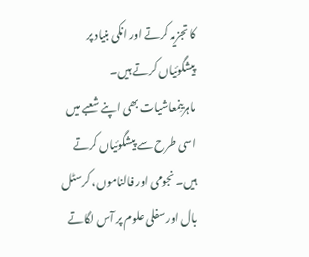کا تجزیہ کرتے اور انکی بنیاد پر پیشگوئیاں کرتے ہیں۔ ماہرینِمعاشیات بھی اپنے شعبے میں اسی طرح سے پیشگوئیاں کرتے ہیں۔ نجومی اور فالناموں، کرسٹل بال اور سفلی علوم پر آس لگاتے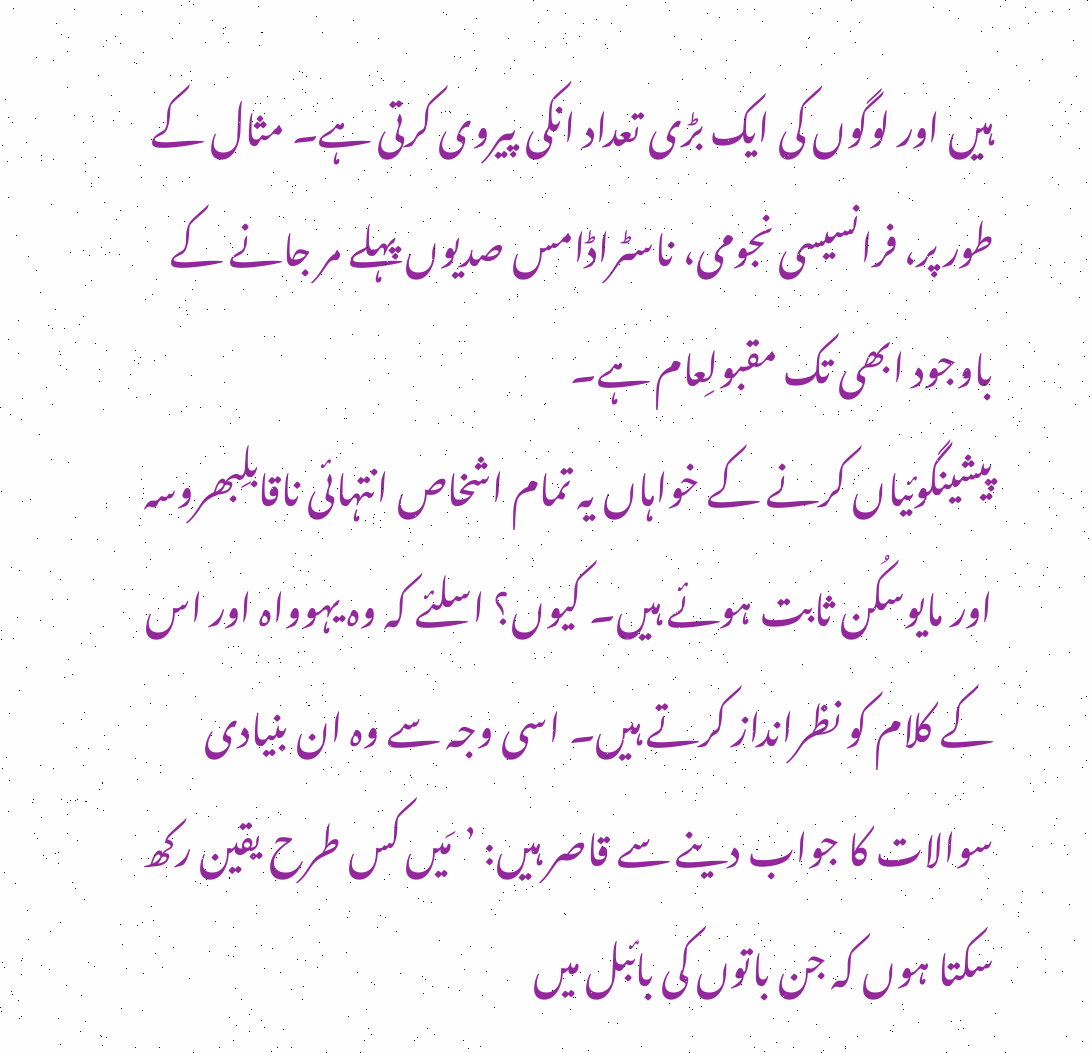ہیں اور لوگوں کی ایک بڑی تعداد انکی پیروی کرتی ہے۔ مثال کے طور پر، فرانسیسی نجومی، ناسٹراڈامس صدیوں پہلے مر جانے کے باوجود ابھی تک مقبولِعام ہے۔
پیشینگوئیاں کرنے کے خواہاں یہ تمام اشخاص انتہائی ناقابلِبھروسہ اور مایوسکُن ثابت ہوئے ہیں۔ کیوں؟ اسلئے کہ وہ یہوواہ اور اس کے کلام کو نظرانداز کرتے ہیں۔ اسی وجہ سے وہ ان بنیادی سوالات کا جواب دینے سے قاصر ہیں: ’مَیں کس طرح یقین رکھ سکتا ہوں کہ جن باتوں کی بائبل میں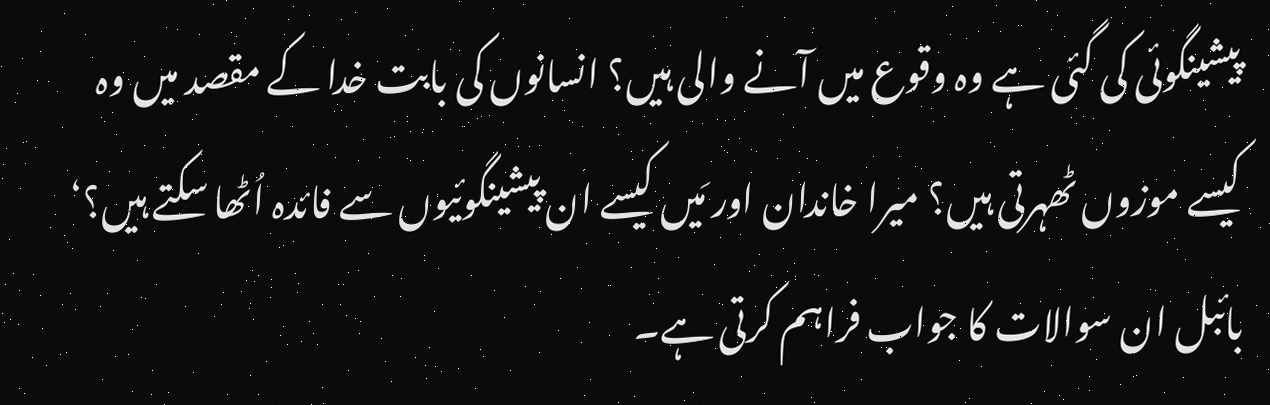پیشینگوئی کی گئی ہے وہ وقوع میں آنے والی ہیں؟ انسانوں کی بابت خدا کے مقصد میں وہ کیسے موزوں ٹھہرتی ہیں؟ میرا خاندان اور مَیں کیسے ان پیشینگوئیوں سے فائدہ اُٹھا سکتے ہیں؟‘ بائبل ان سوالات کا جواب فراہم کرتی ہے۔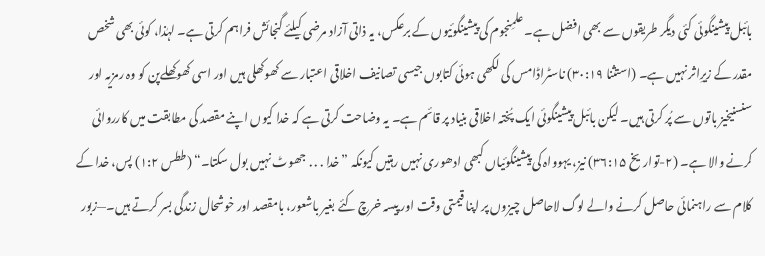بائبل پیشینگوئی کئی دیگر طریقوں سے بھی افضل ہے۔ علمِنجوم کی پیشینگوئیوں کے برعکس، یہ ذاتی آزاد مرضی کیلئے گنجائش فراہم کرتی ہے۔ لہٰذا، کوئی بھی شخص مقدر کے زیرِاثر نہیں ہے۔ (استثنا ۳۰:۱۹) ناسٹراڈامس کی لکھی ہوئی کتابوں جیسی تصانیف اخلاقی اعتبار سے کھوکھلی ہیں اور اسی کھوکھلےپن کو وہ رمزیہ اور سنسنیخیز باتوں سے پُر کرتی ہیں۔ لیکن بائبل پیشینگوئی ایک پُختہ اخلاقی بنیاد پر قائم ہے۔ یہ وضاحت کرتی ہے کہ خدا کیوں اپنے مقصد کی مطابقت میں کارروائی کرنے والا ہے۔ (۲-تواریخ ۳۶:۱۵) نیز، یہوواہ کی پیشینگوئیاں کبھی ادھوری نہیں رہتیں کیونکہ ”خدا . . . جھوٹ نہیں بول سکتا۔“ (ططس ۱:۲) پس، خدا کے کلام سے راہنمائی حاصل کرنے والے لوگ لاحاصل چیزوں پر اپنا قیمتی وقت اور پیسہ خرچ کئے بغیر باشعور، بامقصد اور خوشحال زندگی بسر کرتے ہیں۔—زبور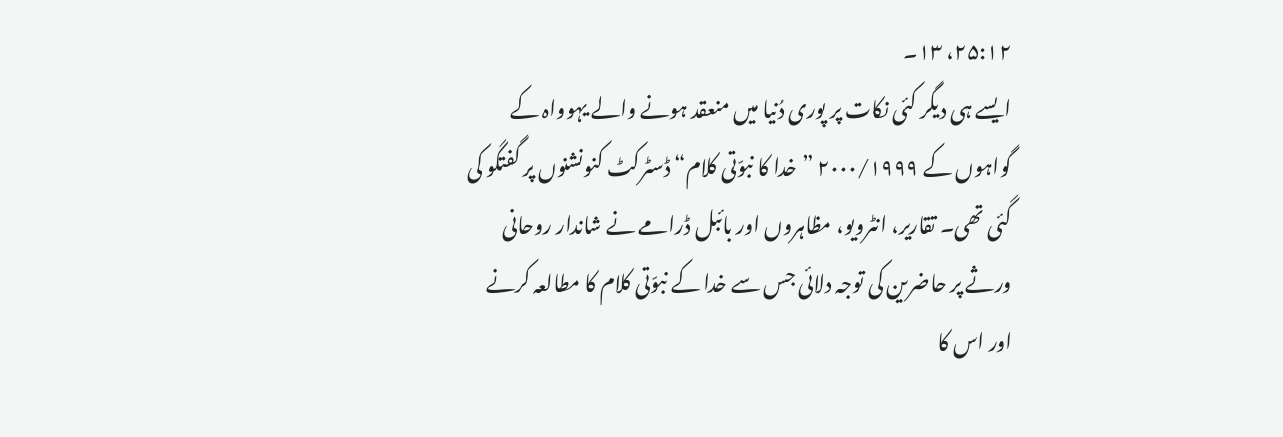۲۵:۱۲، ۱۳۔
ایسے ہی دیگر کئی نکات پر پوری دُنیا میں منعقد ہونے والے یہوواہ کے گواہوں کے ۲۰۰۰/۱۹۹۹ ”خدا کا نبوّتی کلام“ ڈسٹرکٹ کنونشنوں پر گفتگو کی گئی تھی۔ تقاریر، انٹرویو، مظاہروں اور بائبل ڈرامے نے شاندار روحانی ورثے پر حاضرین کی توجہ دلائی جس سے خدا کے نبوّتی کلام کا مطالعہ کرنے اور اس کا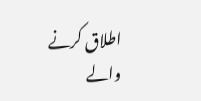اطلاق کرنے والے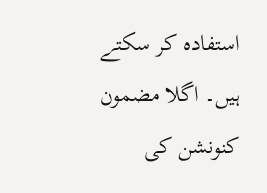استفادہ کر سکتے ہیں۔ اگلا مضمون کنونشن کی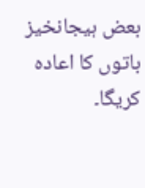بعض ہیجانخیز باتوں کا اعادہ کریگا۔